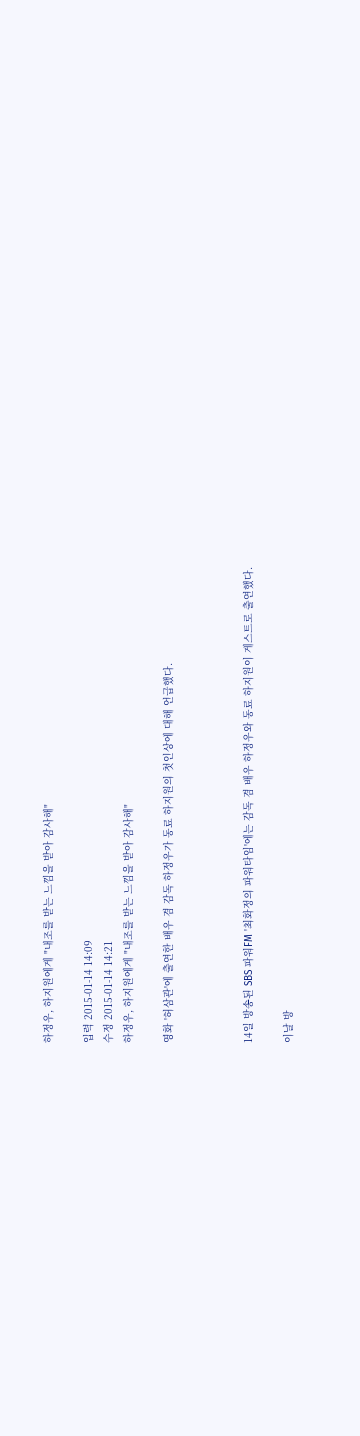하정우, 하지원에게 "내조를 받는 느낌을 받아 감사해"

입력 2015-01-14 14:09
수정 2015-01-14 14:21
하정우, 하지원에게 "내조를 받는 느낌을 받아 감사해"

영화 '허삼관'에 출연한 배우 겸 감독 하정우가 동료 하지원의 첫인상에 대해 언급했다.



14일 방송된 SBS 파워FM '최화정의 파워타임'에는 감독 겸 배우 하정우와 동료 하지원이 게스트로 출연했다.

이날 방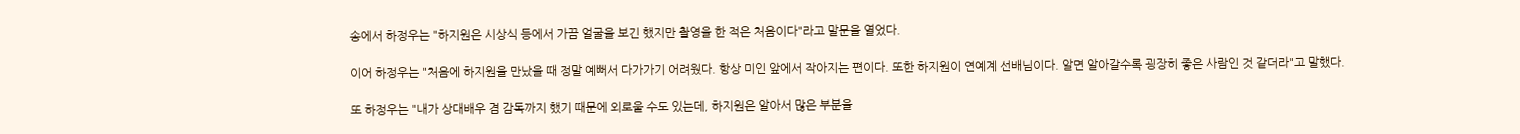송에서 하정우는 "하지원은 시상식 등에서 가끔 얼굴을 보긴 했지만 촬영을 한 적은 처음이다"라고 말문을 열었다.

이어 하정우는 "처음에 하지원을 만났을 때 정말 예뻐서 다가가기 어려웠다. 항상 미인 앞에서 작아지는 편이다. 또한 하지원이 연예계 선배님이다. 알면 알아갈수록 굉장히 좋은 사람인 것 같더라"고 말했다.

또 하정우는 "내가 상대배우 겸 감독까지 했기 때문에 외로울 수도 있는데, 하지원은 알아서 많은 부분을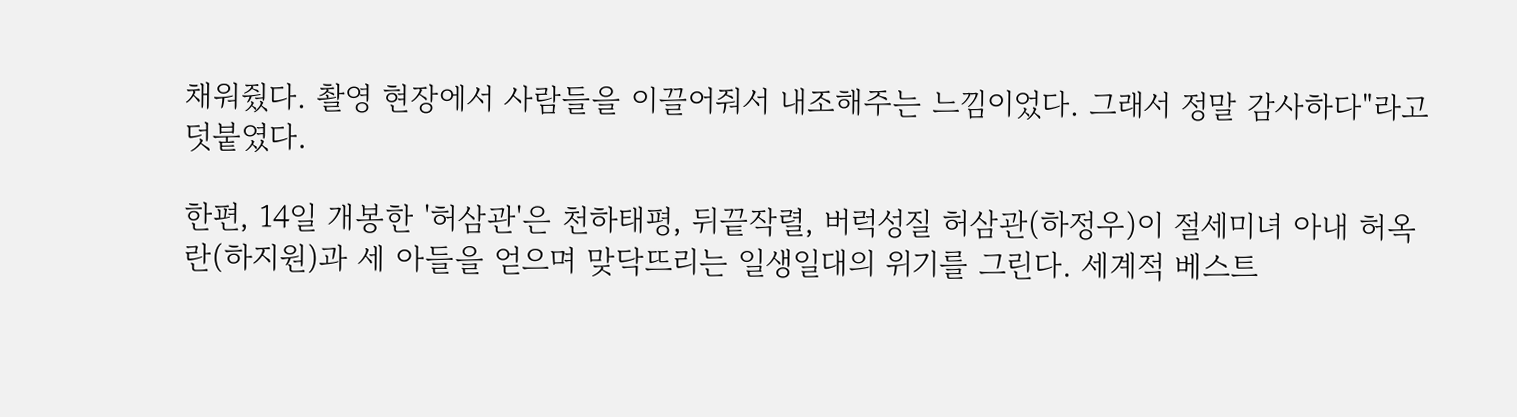채워줬다. 촬영 현장에서 사람들을 이끌어줘서 내조해주는 느낌이었다. 그래서 정말 감사하다"라고 덧붙였다.

한편, 14일 개봉한 '허삼관'은 천하태평, 뒤끝작렬, 버럭성질 허삼관(하정우)이 절세미녀 아내 허옥란(하지원)과 세 아들을 얻으며 맞닥뜨리는 일생일대의 위기를 그린다. 세계적 베스트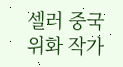셀러 중국 위화 작가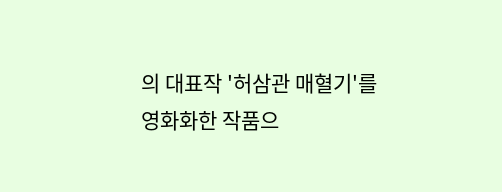의 대표작 '허삼관 매혈기'를 영화화한 작품으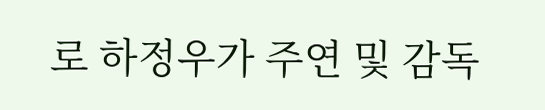로 하정우가 주연 및 감독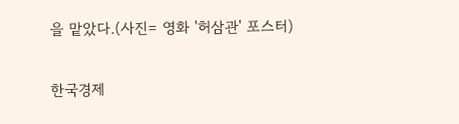을 맡았다.(사진= 영화 '허삼관' 포스터)

한국경제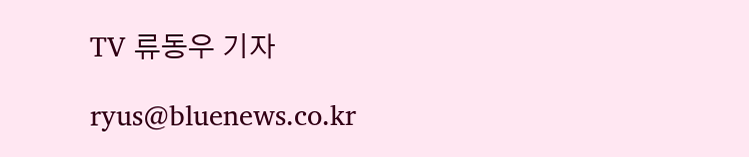TV 류동우 기자

ryus@bluenews.co.kr